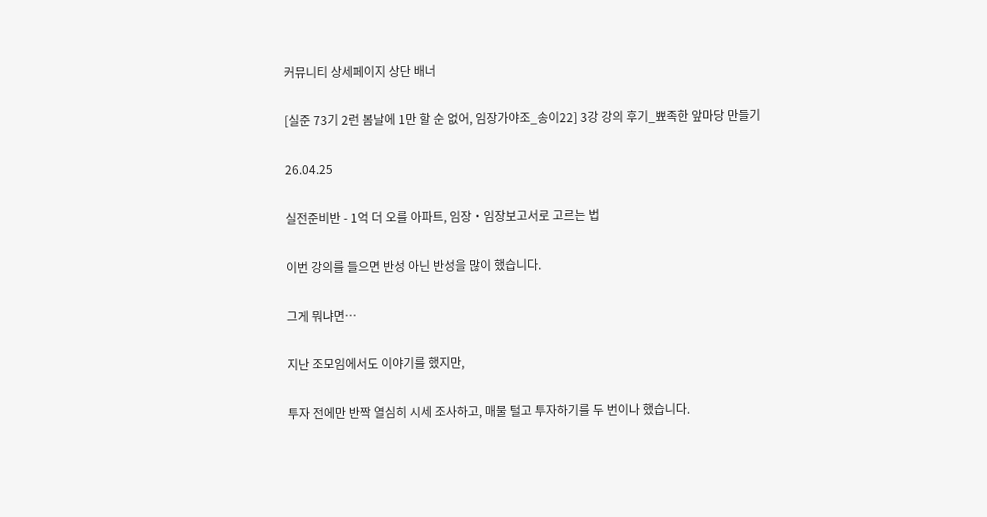커뮤니티 상세페이지 상단 배너

[실준 73기 2런 봄날에 1만 할 순 없어, 임장가야조_송이22] 3강 강의 후기_뾰족한 앞마당 만들기

26.04.25

실전준비반 - 1억 더 오를 아파트, 임장・임장보고서로 고르는 법

이번 강의를 들으면 반성 아닌 반성을 많이 했습니다.

그게 뭐냐면…

지난 조모임에서도 이야기를 했지만,

투자 전에만 반짝 열심히 시세 조사하고, 매물 털고 투자하기를 두 번이나 했습니다.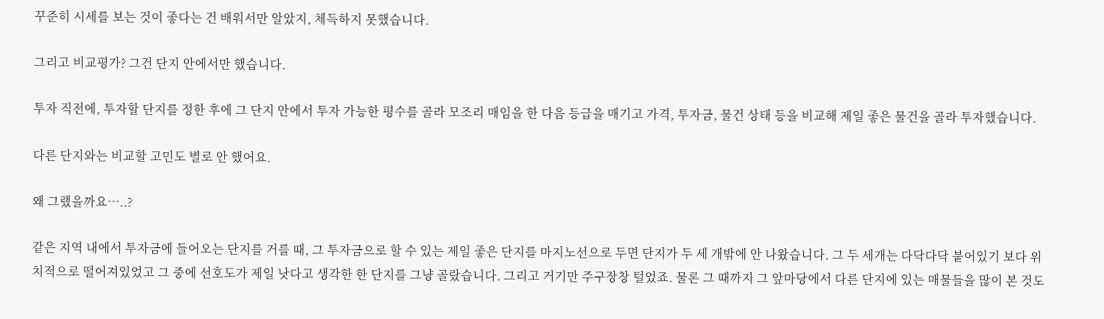꾸준히 시세를 보는 것이 좋다는 건 배워서만 알았지, 체득하지 못했습니다.

그리고 비교평가? 그건 단지 안에서만 했습니다.

투자 직전에, 투자할 단지를 정한 후에 그 단지 안에서 투자 가능한 평수를 골라 모조리 매임을 한 다음 등급을 매기고 가격, 투자금, 물건 상태 등을 비교해 제일 좋은 물건을 골라 투자했습니다.

다른 단지와는 비교할 고민도 별로 안 했어요.

왜 그랬을까요…..?

같은 지역 내에서 투자금에 들어오는 단지를 거를 때, 그 투자금으로 할 수 있는 제일 좋은 단지를 마지노선으로 두면 단지가 두 세 개밖에 안 나왔습니다. 그 두 세개는 다닥다닥 붙어있기 보다 위치적으로 떨어져있었고 그 중에 선호도가 제일 낫다고 생각한 한 단지를 그냥 골랐습니다. 그리고 거기만 주구장창 털었죠. 물론 그 때까지 그 앞마당에서 다른 단지에 있는 매물들을 많이 본 것도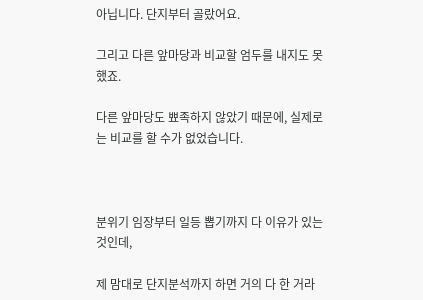아닙니다. 단지부터 골랐어요.

그리고 다른 앞마당과 비교할 엄두를 내지도 못했죠.

다른 앞마당도 뾰족하지 않았기 때문에, 실제로는 비교를 할 수가 없었습니다.



분위기 임장부터 일등 뽑기까지 다 이유가 있는 것인데,

제 맘대로 단지분석까지 하면 거의 다 한 거라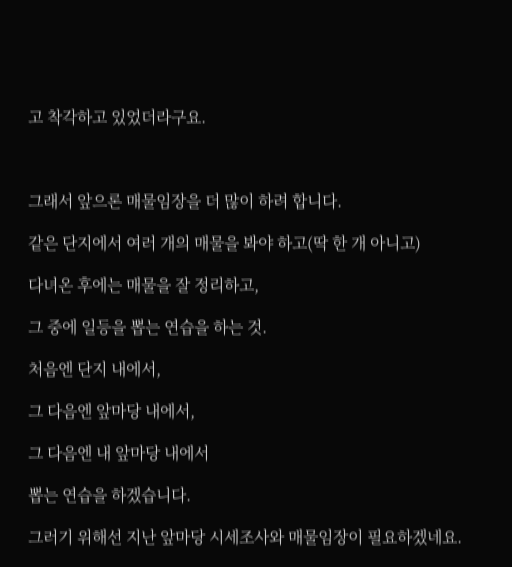고 착각하고 있었더라구요.



그래서 앞으론 매물임장을 더 많이 하려 합니다.

같은 단지에서 여러 개의 매물을 봐야 하고(딱 한 개 아니고)

다녀온 후에는 매물을 잘 정리하고,

그 중에 일등을 뽑는 연습을 하는 것.

처음엔 단지 내에서,

그 다음엔 앞마당 내에서,

그 다음엔 내 앞마당 내에서

뽑는 연습을 하겠습니다.

그러기 위해선 지난 앞마당 시세조사와 매물임장이 필요하겠네요.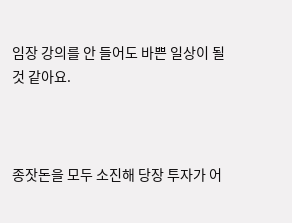임장 강의를 안 들어도 바쁜 일상이 될 것 같아요.



종잣돈을 모두 소진해 당장 투자가 어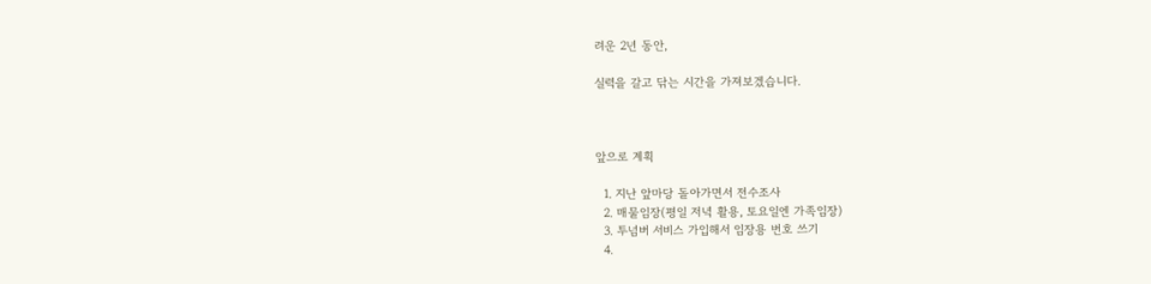려운 2년 동안,

실력을 갈고 닦는 시간을 가져보겠습니다.



앞으로 계획

  1. 지난 앞마당 돌아가면서 전수조사
  2. 매물임장(평일 저녁 활용, 토요일엔 가족임장)
  3. 투넘버 서비스 가입해서 임장용 번호 쓰기
  4.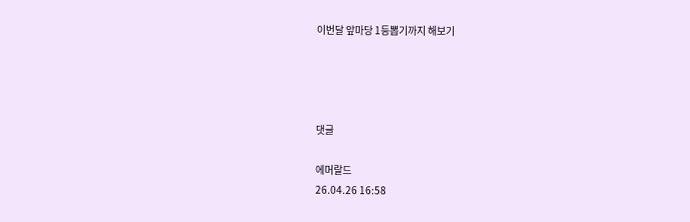이번달 앞마당 1등뽑기까지 해보기




댓글

에머랄드
26.04.26 16:58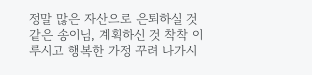정말 많은 자산으로 은퇴하실 것 같은 송이님, 계획하신 것 착착 이루시고 행복한 가정 꾸려 나가시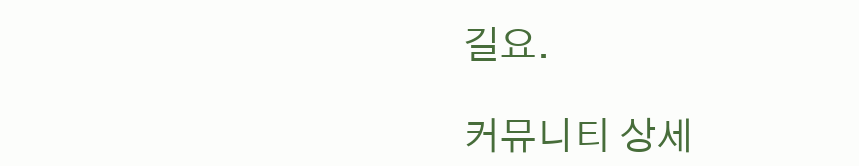길요.

커뮤니티 상세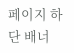페이지 하단 배너